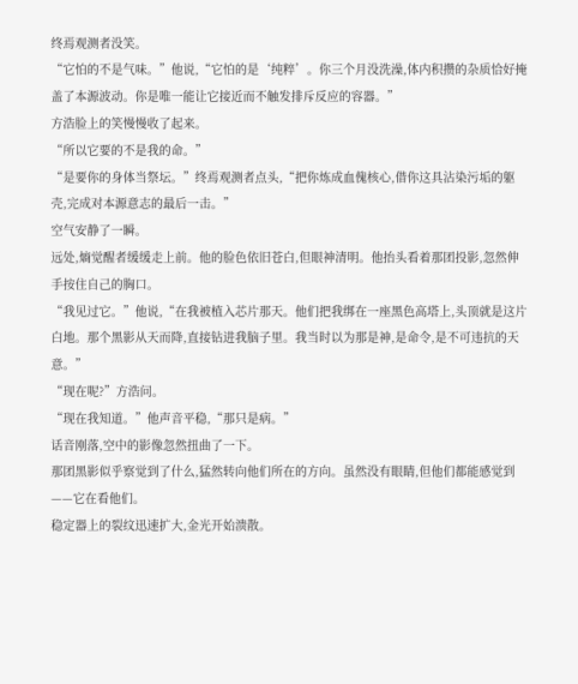终焉观测者没笑。
“它怕的不是气味。”他说,“它怕的是‘纯粹’。你三个月没洗澡,体内积攒的杂质恰好掩盖了本源波动。你是唯一能让它接近而不触发排斥反应的容器。”
方浩脸上的笑慢慢收了起来。
“所以它要的不是我的命。”
“是要你的身体当祭坛。”终焉观测者点头,“把你炼成血傀核心,借你这具沾染污垢的躯壳,完成对本源意志的最后一击。”
空气安静了一瞬。
远处,熵觉醒者缓缓走上前。他的脸色依旧苍白,但眼神清明。他抬头看着那团投影,忽然伸手按住自己的胸口。
“我见过它。”他说,“在我被植入芯片那天。他们把我绑在一座黑色高塔上,头顶就是这片白地。那个黑影从天而降,直接钻进我脑子里。我当时以为那是神,是命令,是不可违抗的天意。”
“现在呢?”方浩问。
“现在我知道。”他声音平稳,“那只是病。”
话音刚落,空中的影像忽然扭曲了一下。
那团黑影似乎察觉到了什么,猛然转向他们所在的方向。虽然没有眼睛,但他们都能感觉到——它在看他们。
稳定器上的裂纹迅速扩大,金光开始溃散。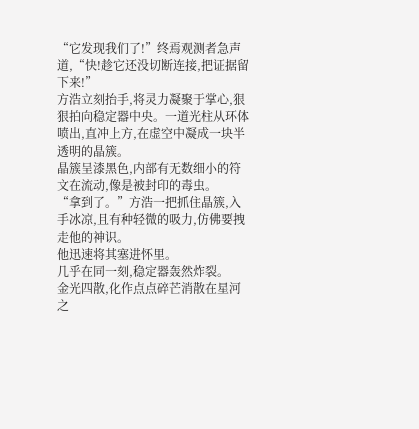“它发现我们了!”终焉观测者急声道,“快!趁它还没切断连接,把证据留下来!”
方浩立刻抬手,将灵力凝聚于掌心,狠狠拍向稳定器中央。一道光柱从环体喷出,直冲上方,在虚空中凝成一块半透明的晶簇。
晶簇呈漆黑色,内部有无数细小的符文在流动,像是被封印的毒虫。
“拿到了。”方浩一把抓住晶簇,入手冰凉,且有种轻微的吸力,仿佛要拽走他的神识。
他迅速将其塞进怀里。
几乎在同一刻,稳定器轰然炸裂。
金光四散,化作点点碎芒消散在星河之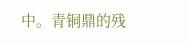中。青铜鼎的残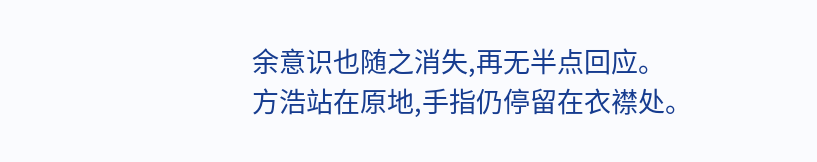余意识也随之消失,再无半点回应。
方浩站在原地,手指仍停留在衣襟处。